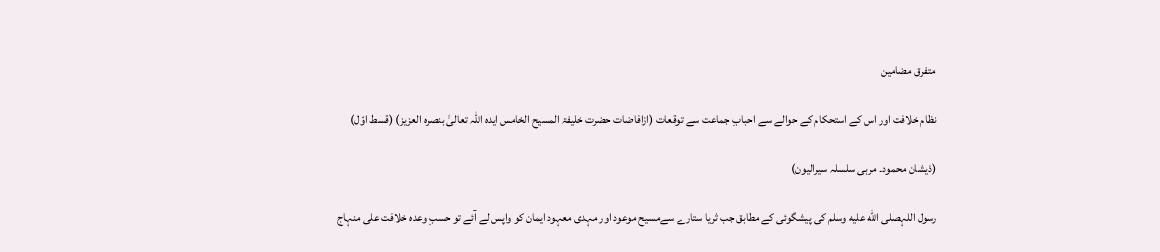متفرق مضامین

نظام خلافت اور اس کے استحکام کے حوالے سے احبابِ جماعت سے توقعات (ازافاضات حضرت خلیفۃ المسیح الخامس ایدہ اللہ تعالیٰ بنصرہ العزیز) (قسط اوّل)

(ذیشان محمود۔ مربی سلسلہ سیرالیون)

رسول اللہصلى الله عليه وسلم کی پیشگوئی کے مطابق جب ثریا ستارے سےمسیح موعود اور مہدی معہود ایمان کو واپس لے آئے تو حسبِ وعدہ خلافت علی منہاج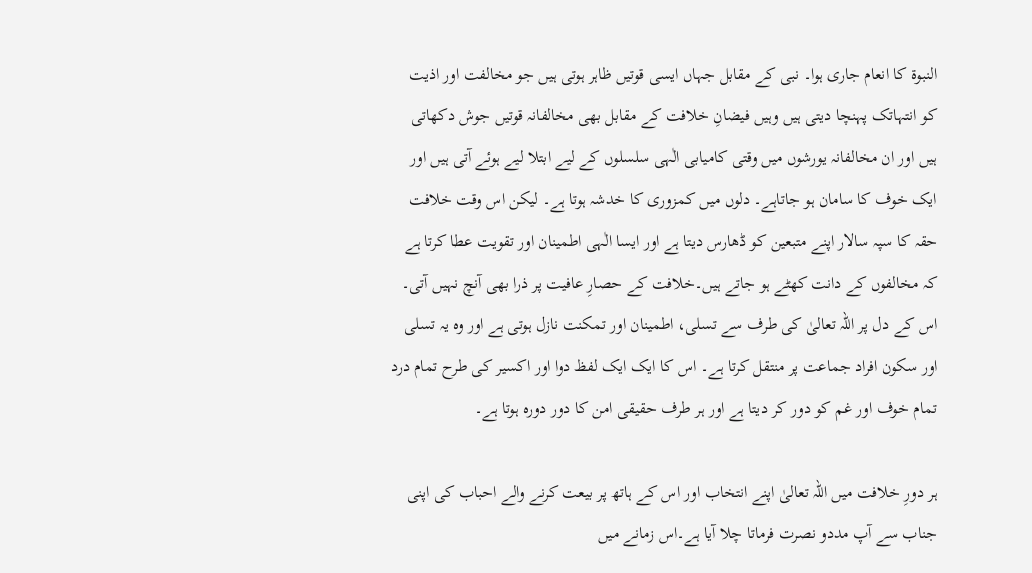النبوة کا انعام جاری ہوا۔ نبی کے مقابل جہاں ایسی قوتیں ظاہر ہوتی ہیں جو مخالفت اور اذیت کو انتہاتک پہنچا دیتی ہیں وہیں فیضانِ خلافت کے مقابل بھی مخالفانہ قوتیں جوش دکھاتی ہیں اور ان مخالفانہ یورشوں میں وقتی کامیابی الٰہی سلسلوں کے لیے ابتلا لیے ہوئے آتی ہیں اور ایک خوف کا سامان ہو جاتاہے۔ دلوں میں کمزوری کا خدشہ ہوتا ہے۔ لیکن اس وقت خلافت حقہ کا سپہ سالار اپنے متبعین کو ڈھارس دیتا ہے اور ایسا الٰہی اطمینان اور تقویت عطا کرتا ہے کہ مخالفوں کے دانت کھٹے ہو جاتے ہیں۔خلافت کے حصارِ عافیت پر ذرا بھی آنچ نہیں آتی۔ اس کے دل پر اللہ تعالیٰ کی طرف سے تسلی، اطمینان اور تمکنت نازل ہوتی ہے اور وہ یہ تسلی اور سکون افراد جماعت پر منتقل کرتا ہے۔ اس کا ایک ایک لفظ دوا اور اکسیر کی طرح تمام درد تمام خوف اور غم کو دور کر دیتا ہے اور ہر طرف حقیقی امن کا دور دورہ ہوتا ہے۔

ہر دورِ خلافت میں اللہ تعالیٰ اپنے انتخاب اور اس کے ہاتھ پر بیعت کرنے والے احباب کی اپنی جناب سے آپ مددو نصرت فرماتا چلا آیا ہے۔اس زمانے میں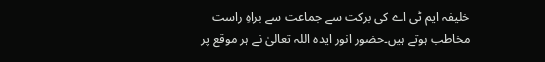خلیفہ ایم ٹی اے کی برکت سے جماعت سے براہِ راست مخاطب ہوتے ہیں۔حضور انور ایدہ اللہ تعالیٰ نے ہر موقع پر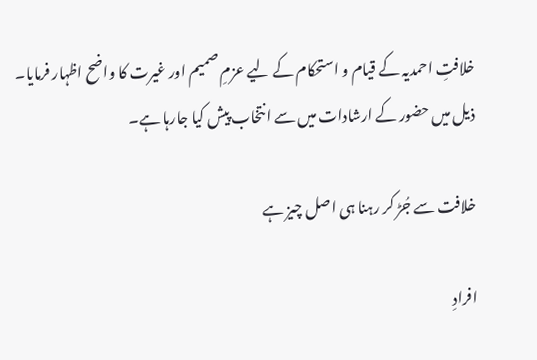خلافتِ احمدیہ کے قیام و استحکام کے لیے عزمِ صمیم اور غیرت کا واضح اظہار فرمایا۔ ذیل میں حضور کے ارشادات میں سے انتخاب پیش کیا جارہا ہے۔

خلافت سے جُڑ کر رہنا ہی اصل چیز ہے

افرادِ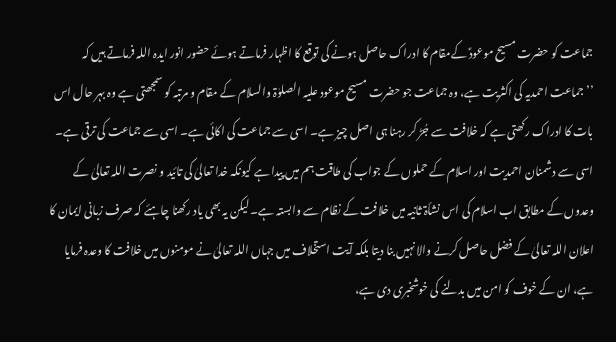جماعت کو حضرت مسیح موعودؑ کےمقام کا ادراک حاصل ہونے کی توقع کا اظہار فرماتے ہوئے حضور انور ایدہ اللہ فرماتے ہیں کہ ’’جماعت احمدیہ کی اکثریت ہے، وہ جماعت جو حضرت مسیح موعود علیہ الصلوٰۃ والسلام کے مقام و مرتبہ کو سمجھتی ہے وہ بہر حال اس بات کا ادراک رکھتی ہے کہ خلافت سے جُڑ کر رہنا ہی اصل چیز ہے۔ اسی سے جماعت کی اکائی ہے۔ اسی سے جماعت کی ترقی ہے۔ اسی سے دشمنان احمدیت اور اسلام کے حملوں کے جواب کی طاقت ہم میں پیدا ہے کیونکہ خدا تعالیٰ کی تائید و نصرت اللہ تعالیٰ کے وعدوں کے مطابق اب اسلام کی اس نشأۃ ثانیہ میں خلافت کے نظام سے وابستہ ہے۔ لیکن یہ بھی یاد رکھنا چاہئے کہ صرف زبانی ایمان کا اعلان اللہ تعالیٰ کے فضل حاصل کرنے والا نہیں بنا دیتا بلکہ آیت استخلاف میں جہاں اللہ تعالیٰ نے مومنوں میں خلافت کا وعدہ فرمایا ہے، ان کے خوف کو امن میں بدلنے کی خوشخبری دی ہے،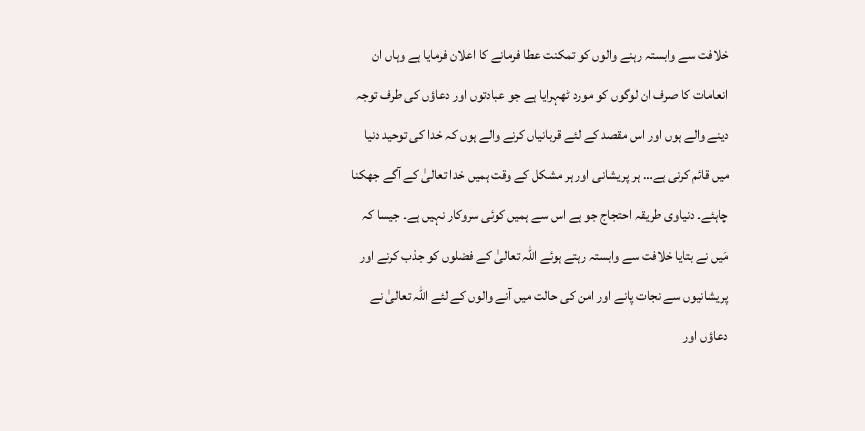خلافت سے وابستہ رہنے والوں کو تمکنت عطا فرمانے کا اعلان فرمایا ہے وہاں ان انعامات کا صرف ان لوگوں کو مورد ٹھہرایا ہے جو عبادتوں اور دعاؤں کی طرف توجہ دینے والے ہوں اور اس مقصد کے لئے قربانیاں کرنے والے ہوں کہ خدا کی توحید دنیا میں قائم کرنی ہے… ہر پریشانی اور ہر مشکل کے وقت ہمیں خدا تعالیٰ کے آگے جھکنا چاہئے۔ دنیاوی طریقہ احتجاج جو ہے اس سے ہمیں کوئی سروکار نہیں ہے۔ جیسا کہ مَیں نے بتایا خلافت سے وابستہ رہتے ہوئے اللہ تعالیٰ کے فضلوں کو جذب کرنے اور پریشانیوں سے نجات پانے اور امن کی حالت میں آنے والوں کے لئے اللہ تعالیٰ نے دعاؤں اور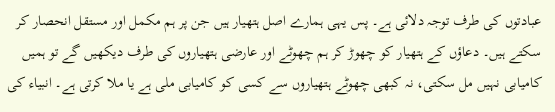عبادتوں کی طرف توجہ دلائی ہے۔ پس یہی ہمارے اصل ہتھیار ہیں جن پر ہم مکمل اور مستقل انحصار کر سکتے ہیں۔ دعاؤں کے ہتھیار کو چھوڑ کر ہم چھوٹے اور عارضی ہتھیاروں کی طرف دیکھیں گے تو ہمیں کامیابی نہیں مل سکتی، نہ کبھی چھوٹے ہتھیاروں سے کسی کو کامیابی ملی ہے یا ملا کرتی ہے۔ انبیاء کی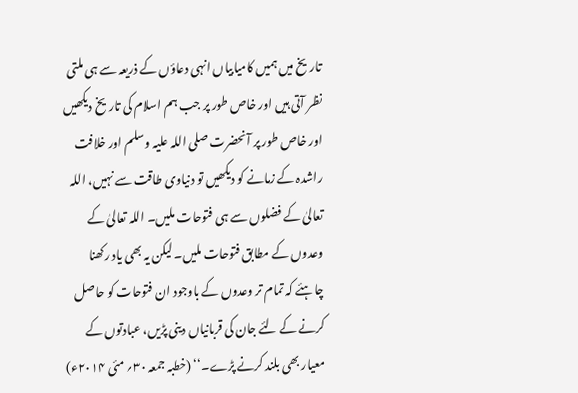تاریخ میں ہمیں کامیابیاں انہی دعاؤں کے ذریعہ سے ہی ملتی نظر آتی ہیں اور خاص طور پر جب ہم اسلام کی تاریخ دیکھیں اور خاص طور پر آنحضرت صلی اللہ علیہ وسلم اور خلافت راشدہ کے زمانے کو دیکھیں تو دنیاوی طاقت سے نہیں، اللہ تعالیٰ کے فضلوں سے ہی فتوحات ملیں۔ اللہ تعالیٰ کے وعدوں کے مطابق فتوحات ملیں۔ لیکن یہ بھی یاد رکھنا چاہئے کہ تمام تر وعدوں کے باوجود ان فتوحات کو حاصل کرنے کے لئے جان کی قربانیاں دینی پڑیں، عبادتوں کے معیار بھی بلند کرنے پڑے۔‘‘ (خطبہ جمعہ ۳۰؍ مئی ۲۰۱۴ء)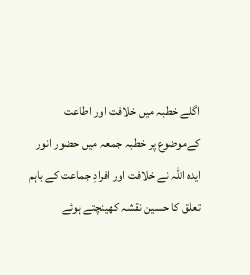اگلے خطبہ میں خلافت اور اطاعت کےموضوع پر خطبہ جمعہ میں حضور انور ایدہ اللہ نے خلافت اور افرادِ جماعت کے باہم تعلق کا حسین نقشہ کھینچتے ہوئے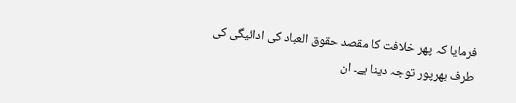فرمایا کہ پھر خلافت کا مقصد حقوق العباد کی ادائیگی کی طرف بھرپور توجہ دینا ہے۔ ان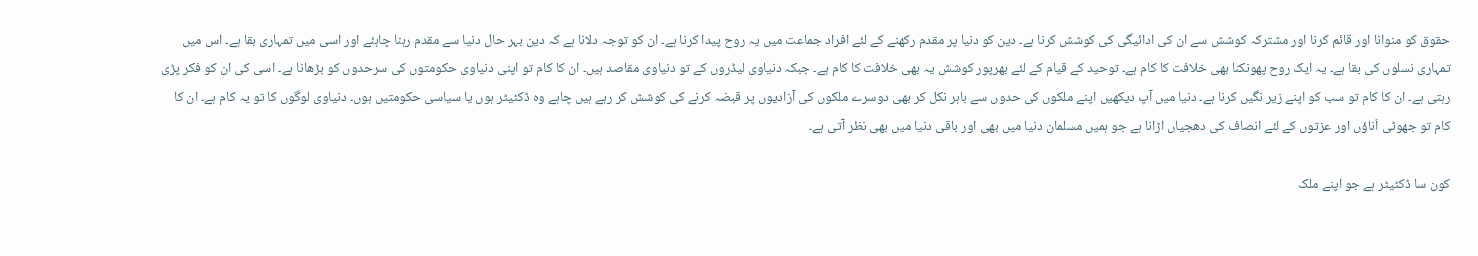حقوق کو منوانا اور قائم کرنا اور مشترکہ کوشش سے ان کی ادائیگی کی کوشش کرنا ہے۔ دین کو دنیا پر مقدم رکھنے کے لئے افراد جماعت میں یہ روح پیدا کرنا ہے۔ ان کو توجہ دلانا ہے کہ دین بہر حال دنیا سے مقدم رہنا چاہئے اور اسی میں تمہاری بقا ہے۔ اس میں تمہاری نسلوں کی بقا ہے۔ یہ ایک روح پھونکنا بھی خلافت کا کام ہے۔ توحید کے قیام کے لئے بھرپور کوشش یہ بھی خلافت کا کام ہے۔ جبکہ دنیاوی لیڈروں کے تو دنیاوی مقاصد ہیں۔ ان کا کام تو اپنی دنیاوی حکومتوں کی سرحدوں کو بڑھانا ہے۔ اسی کی ان کو فکر پڑی رہتی ہے۔ ان کا کام تو سب کو اپنے زیر نگیں کرنا ہے۔ دنیا میں آپ دیکھیں اپنے ملکوں کی حدوں سے باہر نکل کر بھی دوسرے ملکوں کی آزادیوں پر قبضہ کرنے کی کوشش کر رہے ہیں چاہے وہ ڈکٹیٹر ہوں یا سیاسی حکومتیں ہوں۔ دنیاوی لوگوں کا تو یہ کام ہے۔ ان کا کام تو جھوٹی اَناؤں اور عزتوں کے لئے انصاف کی دھجیاں اڑانا ہے جو ہمیں مسلمان دنیا میں بھی اور باقی دنیا میں بھی نظر آتی ہے۔

کون سا ڈکٹیٹر ہے جو اپنے ملک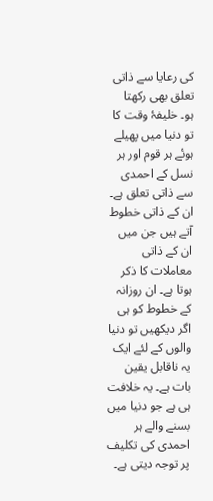کی رعایا سے ذاتی تعلق بھی رکھتا ہو۔ خلیفۂ وقت کا تو دنیا میں پھیلے ہوئے ہر قوم اور ہر نسل کے احمدی سے ذاتی تعلق ہے۔ ان کے ذاتی خطوط آتے ہیں جن میں ان کے ذاتی معاملات کا ذکر ہوتا ہے۔ ان روزانہ کے خطوط کو ہی اگر دیکھیں تو دنیا والوں کے لئے ایک یہ ناقابل یقین بات ہے۔ یہ خلافت ہی ہے جو دنیا میں بسنے والے ہر احمدی کی تکلیف پر توجہ دیتی ہے۔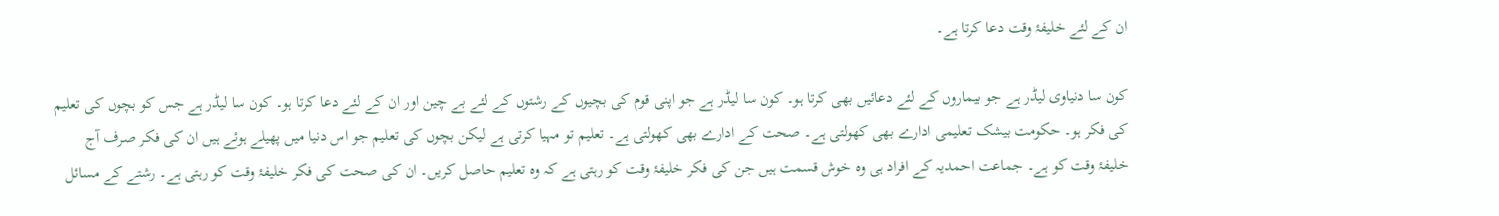ان کے لئے خلیفۂ وقت دعا کرتا ہے۔

کون سا دنیاوی لیڈر ہے جو بیماروں کے لئے دعائیں بھی کرتا ہو۔ کون سا لیڈر ہے جو اپنی قوم کی بچیوں کے رشتوں کے لئے بے چین اور ان کے لئے دعا کرتا ہو۔ کون سا لیڈر ہے جس کو بچوں کی تعلیم کی فکر ہو۔ حکومت بیشک تعلیمی ادارے بھی کھولتی ہے۔ صحت کے ادارے بھی کھولتی ہے۔ تعلیم تو مہیا کرتی ہے لیکن بچوں کی تعلیم جو اس دنیا میں پھیلے ہوئے ہیں ان کی فکر صرف آج خلیفۂ وقت کو ہے۔ جماعت احمدیہ کے افراد ہی وہ خوش قسمت ہیں جن کی فکر خلیفۂ وقت کو رہتی ہے کہ وہ تعلیم حاصل کریں۔ ان کی صحت کی فکر خلیفۂ وقت کو رہتی ہے۔ رشتے کے مسائل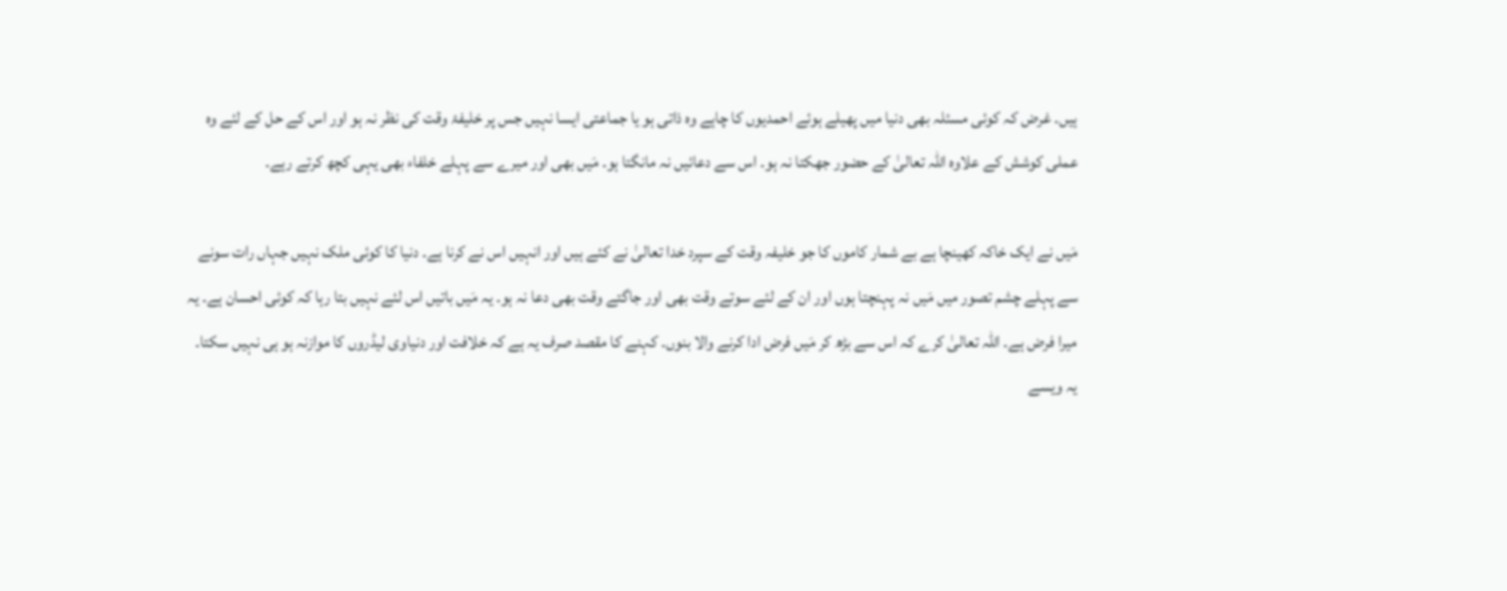ہیں۔ غرض کہ کوئی مسئلہ بھی دنیا میں پھیلے ہوئے احمدیوں کا چاہے وہ ذاتی ہو یا جماعتی ایسا نہیں جس پر خلیفۂ وقت کی نظر نہ ہو اور اس کے حل کے لئے وہ عملی کوشش کے علاوہ اللہ تعالیٰ کے حضور جھکتا نہ ہو۔ اس سے دعائیں نہ مانگتا ہو۔ مَیں بھی اور میرے سے پہلے خلفاء بھی یہی کچھ کرتے رہے۔

مَیں نے ایک خاکہ کھینچا ہے بے شمار کاموں کا جو خلیفہ وقت کے سپرد خدا تعالیٰ نے کئے ہیں اور انہیں اس نے کرنا ہے۔ دنیا کا کوئی ملک نہیں جہاں رات سونے سے پہلے چشم تصور میں مَیں نہ پہنچتا ہوں اور ان کے لئے سوتے وقت بھی اور جاگتے وقت بھی دعا نہ ہو۔ یہ مَیں باتیں اس لئے نہیں بتا رہا کہ کوئی احسان ہے۔ یہ میرا فرض ہے۔ اللہ تعالیٰ کرے کہ اس سے بڑھ کر مَیں فرض ادا کرنے والا بنوں۔ کہنے کا مقصد صرف یہ ہے کہ خلافت اور دنیاوی لیڈروں کا موازنہ ہو ہی نہیں سکتا۔ یہ ویسے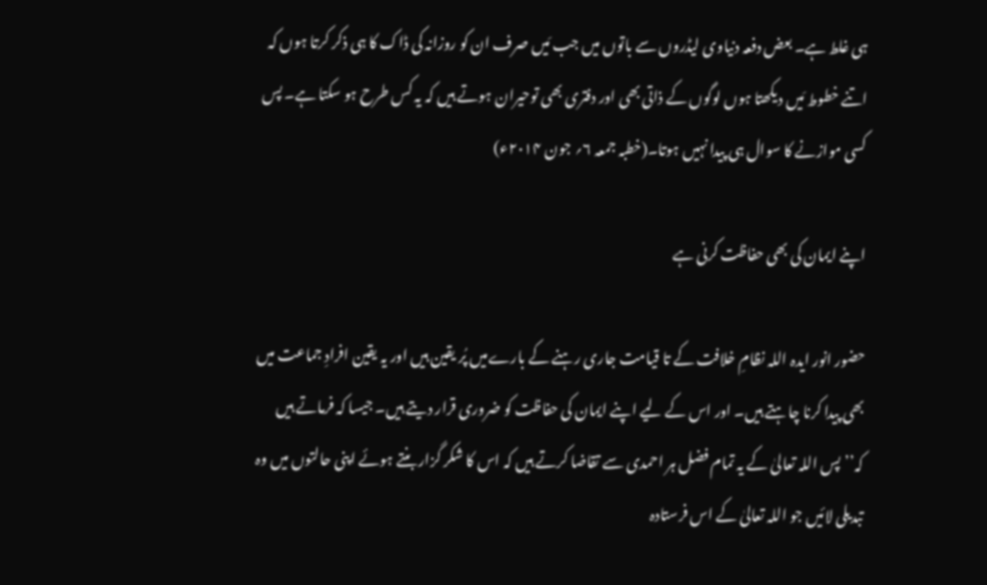ہی غلط ہے۔ بعض دفعہ دنیاوی لیڈروں سے باتوں میں جب مَیں صرف ان کو روزانہ کی ڈاک کا ہی ذکر کرتا ہوں کہ اتنے خطوط مَیں دیکھتا ہوں لوگوں کے ذاتی بھی اور دفتری بھی توحیران ہوتے ہیں کہ یہ کس طرح ہو سکتا ہے۔ پس کسی موازنے کا سوال ہی پیدا نہیں ہوتا۔(خطبہ جمعہ ۶؍ جون ۲۰۱۴ء)

اپنے ایمان کی بھی حفاظت کرنی ہے

حضور انور ایدہ اللہ نظامِ خلافت کے تا قیامت جاری رہنے کے بارےمیں پُر یقین ہیں اور یہ یقین افرادِ جماعت میں بھی پیدا کرنا چاہتے ہیں۔ اور اس کے لیے اپنے ایمان کی حفاظت کو ضروری قرار دیتے ہیں۔ جیسا کہ فرماتے ہیں کہ’’پس اللہ تعالیٰ کے یہ تمام فضل ہر احمدی سے تقاضا کرتے ہیں کہ اس کا شکر گزار بنتے ہوئے اپنی حالتوں میں وہ تبدیلی لائیں جو اللہ تعالیٰ کے اس فرستادہ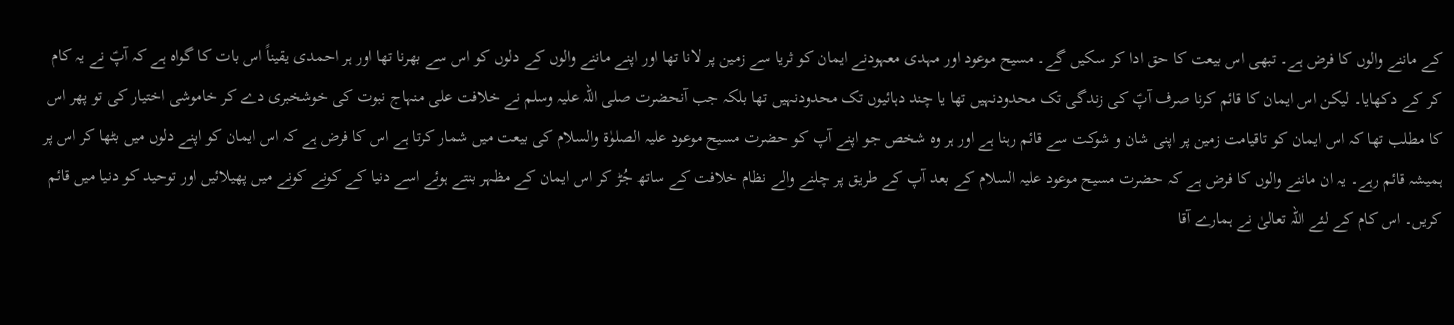کے ماننے والوں کا فرض ہے۔ تبھی اس بیعت کا حق ادا کر سکیں گے۔ مسیح موعود اور مہدی معہودنے ایمان کو ثریا سے زمین پر لانا تھا اور اپنے ماننے والوں کے دلوں کو اس سے بھرنا تھا اور ہر احمدی یقیناً اس بات کا گواہ ہے کہ آپؑ نے یہ کام کر کے دکھایا۔ لیکن اس ایمان کا قائم کرنا صرف آپؑ کی زندگی تک محدودنہیں تھا یا چند دہائیوں تک محدودنہیں تھا بلکہ جب آنحضرت صلی اللہ علیہ وسلم نے خلافت علی منہاج نبوت کی خوشخبری دے کر خاموشی اختیار کی تو پھر اس کا مطلب تھا کہ اس ایمان کو تاقیامت زمین پر اپنی شان و شوکت سے قائم رہنا ہے اور ہر وہ شخص جو اپنے آپ کو حضرت مسیح موعود علیہ الصلوٰۃ والسلام کی بیعت میں شمار کرتا ہے اس کا فرض ہے کہ اس ایمان کو اپنے دلوں میں بٹھا کر اس پر ہمیشہ قائم رہے۔ یہ ان ماننے والوں کا فرض ہے کہ حضرت مسیح موعود علیہ السلام کے بعد آپ کے طریق پر چلنے والے نظام خلافت کے ساتھ جُڑ کر اس ایمان کے مظہر بنتے ہوئے اسے دنیا کے کونے کونے میں پھیلائیں اور توحید کو دنیا میں قائم کریں۔ اس کام کے لئے اللہ تعالیٰ نے ہمارے آقا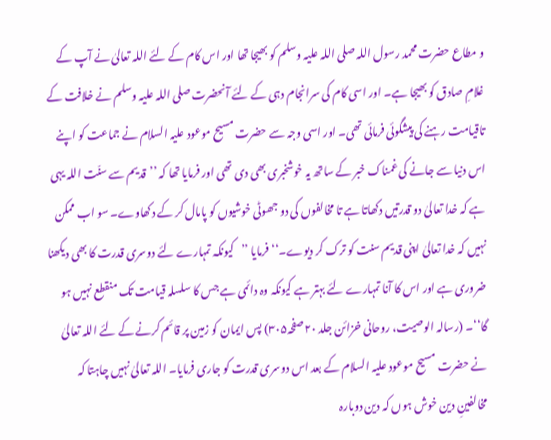و مطاع حضرت محمد رسول اللہ صلی اللہ علیہ وسلم کو بھیجا تھا اور اس کام کے لئے اللہ تعالیٰ نے آپ کے غلامِ صادق کو بھیجا ہے۔ اور اسی کام کی سرانجام دہی کے لئے آنحضرت صلی اللہ علیہ وسلم نے خلافت کے تاقیامت رہنے کی پیشگوئی فرمائی تھی۔ اور اسی وجہ سے حضرت مسیح موعود علیہ السلام نے جماعت کو اپنے اس دنیا سے جانے کی غمناک خبر کے ساتھ یہ خوشخبری بھی دی تھی اور فرمایا تھا کہ ’’قدیم سے سنّت اللہ یہی ہے کہ خدا تعالیٰ دو قدرتیں دکھاتا ہے تا مخالفوں کی دو جھوٹی خوشیوں کو پامال کر کے دکھاوے۔ سو اب ممکن نہیں کہ خدا تعالیٰ اپنی قدیم سنت کو ترک کر دیوے۔‘‘ فرمایا ’’کیونکہ تمہارے لئے دوسری قدرت کا بھی دیکھنا ضروری ہے اور اس کا آنا تمہارے لئے بہتر ہے کیونکہ وہ دائمی ہے جس کا سلسلہ قیامت تک منقطع نہیں ہو گا‘‘۔ (رسالہ الوصیت، روحانی خزائن جلد ۲۰صفحہ۳۰۵) پس ایمان کو زمین پر قائم کرنے کے لئے اللہ تعالیٰ نے حضرت مسیح موعود علیہ السلام کے بعد اس دوسری قدرت کو جاری فرمایا۔ اللہ تعالیٰ نہیں چاہتا کہ مخالفینِ دین خوش ہوں کہ دین دوبارہ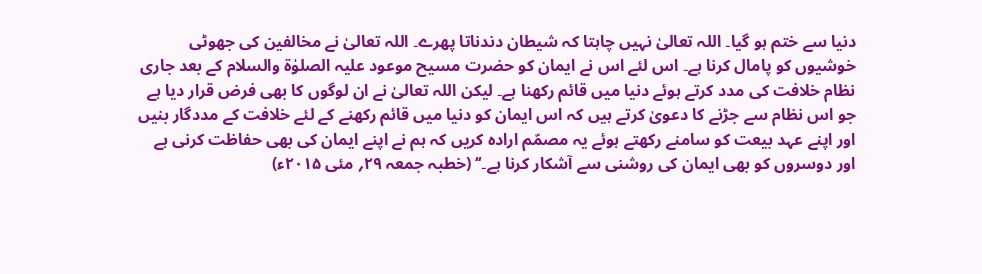دنیا سے ختم ہو گیا۔ اللہ تعالیٰ نہیں چاہتا کہ شیطان دندناتا پھرے۔ اللہ تعالیٰ نے مخالفین کی جھوٹی خوشیوں کو پامال کرنا ہے۔ اس لئے اس نے ایمان کو حضرت مسیح موعود علیہ الصلوٰۃ والسلام کے بعد جاری نظام خلافت کی مدد کرتے ہوئے دنیا میں قائم رکھنا ہے۔ لیکن اللہ تعالیٰ نے ان لوگوں کا بھی فرض قرار دیا ہے جو اس نظام سے جڑنے کا دعویٰ کرتے ہیں کہ اس ایمان کو دنیا میں قائم رکھنے کے لئے خلافت کے مددگار بنیں اور اپنے عہد بیعت کو سامنے رکھتے ہوئے یہ مصمّم ارادہ کریں کہ ہم نے اپنے ایمان کی بھی حفاظت کرنی ہے اور دوسروں کو بھی ایمان کی روشنی سے آشکار کرنا ہے۔‘‘ (خطبہ جمعہ ۲۹؍ مئی ۲۰۱۵ء)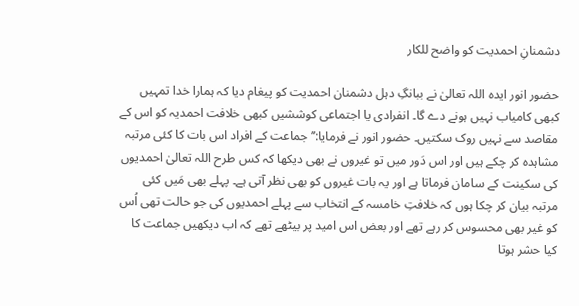دشمنانِ احمدیت کو واضح للکار

حضور انور ایدہ اللہ تعالیٰ نے ببانگِ دہل دشمنان احمدیت کو پیغام دیا کہ ہمارا خدا تمہیں کبھی کامیاب نہیں ہونے دے گا۔ انفرادی یا اجتماعی کوششیں کبھی خلافت احمدیہ کو اس کے مقاصد سے نہیں روک سکتیں۔ حضور انور نے فرمایا:’’جماعت کے افراد اس بات کا کئی مرتبہ مشاہدہ کر چکے ہیں اور اس دَور میں تو غیروں نے بھی دیکھا کہ کس طرح اللہ تعالیٰ احمدیوں کی سکینت کے سامان فرماتا ہے اور یہ بات غیروں کو بھی نظر آتی ہے۔ پہلے بھی مَیں کئی مرتبہ بیان کر چکا ہوں کہ خلافتِ خامسہ کے انتخاب سے پہلے احمدیوں کی جو حالت تھی اُس کو غیر بھی محسوس کر رہے تھے اور بعض اس امید پر بیٹھے تھے کہ اب دیکھیں جماعت کا کیا حشر ہوتا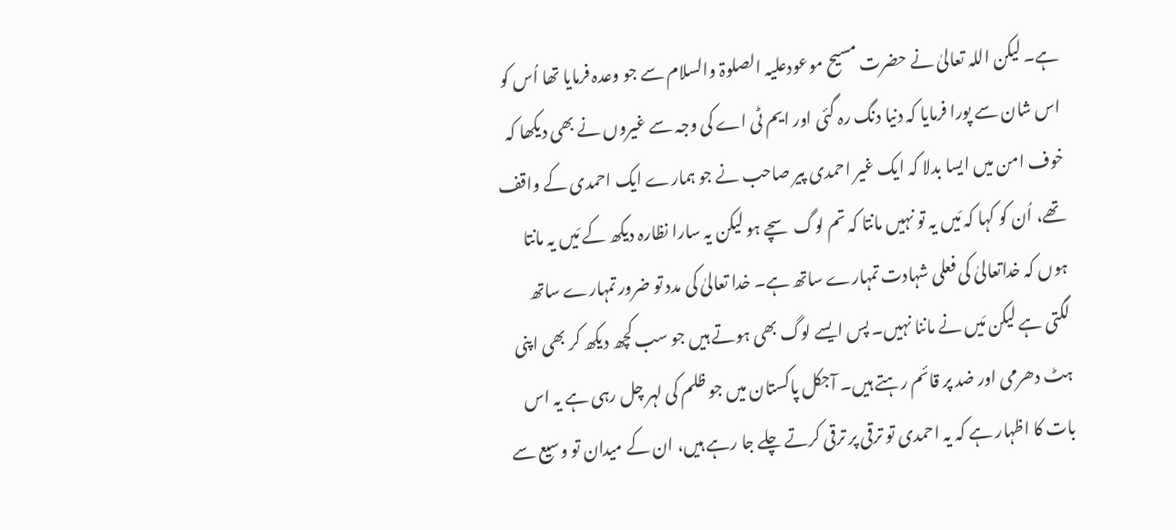ہے۔ لیکن اللہ تعالیٰ نے حضرت مسیح موعودعلیہ الصلوۃ والسلام سے جو وعدہ فرمایا تھا اُس کو اس شان سے پورا فرمایا کہ دنیا دنگ رہ گئی اور ایم ٹی اے کی وجہ سے غیروں نے بھی دیکھا کہ خوف امن میں ایسا بدلا کہ ایک غیر احمدی پیر صاحب نے جو ہمارے ایک احمدی کے واقف تھے، اُن کو کہا کہ مَیں یہ تو نہیں مانتا کہ تم لوگ سچے ہو لیکن یہ سارا نظارہ دیکھ کے مَیں یہ مانتا ہوں کہ خداتعالیٰ کی فعلی شہادت تمہارے ساتھ ہے۔ خدا تعالیٰ کی مدد تو ضرور تمہارے ساتھ لگتی ہے لیکن مَیں نے ماننا نہیں۔ پس ایسے لوگ بھی ہوتے ہیں جو سب کچھ دیکھ کر بھی اپنی ہٹ دھرمی اور ضد پر قائم رہتے ہیں۔ آجکل پاکستان میں جو ظلم کی لہر چل رہی ہے یہ اس بات کا اظہار ہے کہ یہ احمدی تو ترقی پر ترقی کرتے چلے جا رہے ہیں، ان کے میدان تو وسیع سے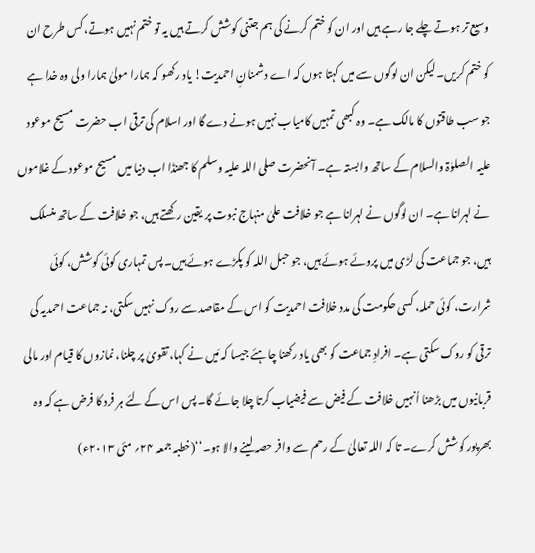وسیع تر ہوتے چلے جا رہے ہیں اور ان کو ختم کرنے کی ہم جتنی کوشش کرتے ہیں یہ تو ختم نہیں ہوتے، کس طرح ان کو ختم کریں۔ لیکن ان لوگوں سے میں کہتا ہوں کہ اے دشمنانِ احمدیت! یاد رکھو کہ ہمارا مولیٰ ہمارا ولی وہ خدا ہے جو سب طاقتوں کا مالک ہے۔ وہ کبھی تمہیں کامیاب نہیں ہونے دے گا اور اسلام کی ترقی اب حضرت مسیح موعود علیہ الصلوٰۃ والسلام کے ساتھ وابستہ ہے۔ آنحضرت صلی اللہ علیہ وسلم کا جھنڈا اب دنیا میں مسیح موعود کے غلاموں نے لہرانا ہے۔ ان لوگوں نے لہرانا ہے جو خلافت علیٰ منہاج نبوت پر یقین رکھتے ہیں، جو خلافت کے ساتھ منسلک ہیں، جو جماعت کی لڑی میں پروئے ہوئے ہیں، جو حبل اللہ کو پکڑے ہوئے ہیں۔ پس تمہاری کوئی کوشش، کوئی شرارت، کوئی حملہ، کسی حکومت کی مدد خلافت احمدیت کو اس کے مقاصد سے روک نہیں سکتی، نہ جماعت احمدیہ کی ترقی کو روک سکتی ہے۔ افرادِ جماعت کو بھی یاد رکھنا چاہئے جیسا کہ مَیں نے کہا، تقویٰ پر چلنا، نمازوں کا قیام اور مالی قربانیوں میں بڑھنا اُنہیں خلافت کے فیض سے فیضیاب کرتا چلا جائے گا۔ پس اس کے لئے ہر فرد کا فرض ہے کہ وہ بھرپور کوشش کرے۔ تا کہ اللہ تعالیٰ کے رحم سے وافر حصہ لینے والا ہو۔‘‘(خطبہ جمعہ ۲۴؍ مئی ۲۰۱۳ء)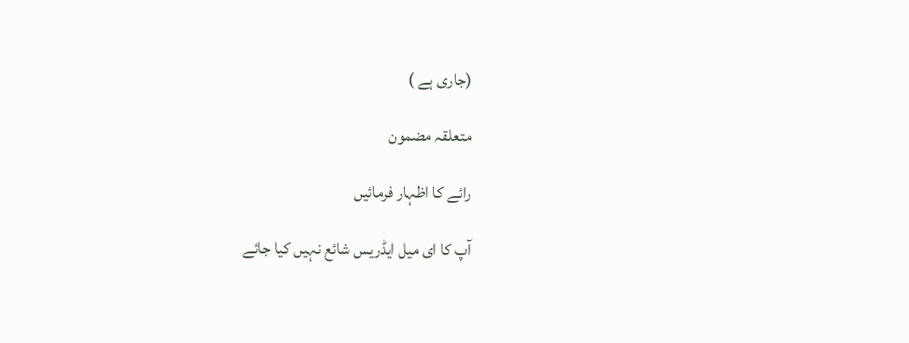(جاری ہے )

متعلقہ مضمون

رائے کا اظہار فرمائیں

آپ کا ای میل ایڈریس شائع نہیں کیا جائے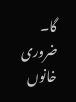گا۔ ضروری خانوں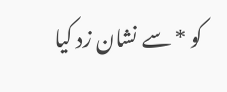کو * سے نشان زد کیا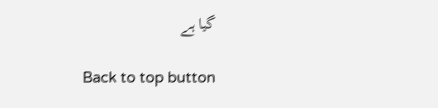گیا ہے

Back to top button